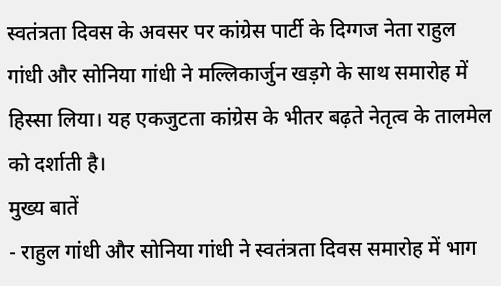स्वतंत्रता दिवस के अवसर पर कांग्रेस पार्टी के दिग्गज नेता राहुल गांधी और सोनिया गांधी ने मल्लिकार्जुन खड़गे के साथ समारोह में हिस्सा लिया। यह एकजुटता कांग्रेस के भीतर बढ़ते नेतृत्व के तालमेल को दर्शाती है।
मुख्य बातें
- राहुल गांधी और सोनिया गांधी ने स्वतंत्रता दिवस समारोह में भाग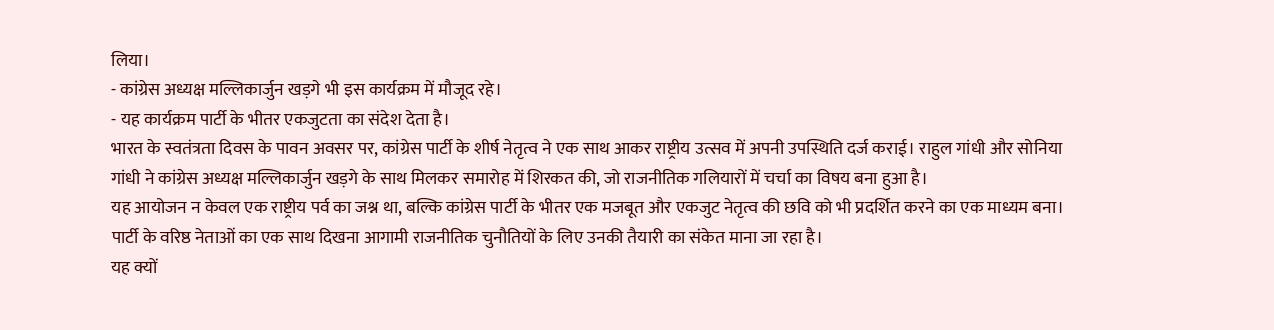लिया।
- कांग्रेस अध्यक्ष मल्लिकार्जुन खड़गे भी इस कार्यक्रम में मौजूद रहे।
- यह कार्यक्रम पार्टी के भीतर एकजुटता का संदेश देता है।
भारत के स्वतंत्रता दिवस के पावन अवसर पर, कांग्रेस पार्टी के शीर्ष नेतृत्व ने एक साथ आकर राष्ट्रीय उत्सव में अपनी उपस्थिति दर्ज कराई। राहुल गांधी और सोनिया गांधी ने कांग्रेस अध्यक्ष मल्लिकार्जुन खड़गे के साथ मिलकर समारोह में शिरकत की, जो राजनीतिक गलियारों में चर्चा का विषय बना हुआ है।
यह आयोजन न केवल एक राष्ट्रीय पर्व का जश्न था, बल्कि कांग्रेस पार्टी के भीतर एक मजबूत और एकजुट नेतृत्व की छवि को भी प्रदर्शित करने का एक माध्यम बना। पार्टी के वरिष्ठ नेताओं का एक साथ दिखना आगामी राजनीतिक चुनौतियों के लिए उनकी तैयारी का संकेत माना जा रहा है।
यह क्यों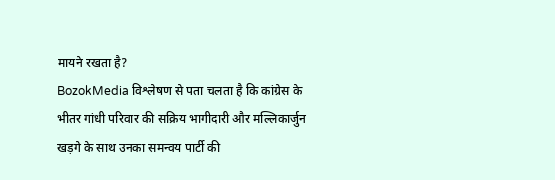मायने रखता है?
BozokMedia विश्लेषण से पता चलता है कि कांग्रेस के भीतर गांधी परिवार की सक्रिय भागीदारी और मल्लिकार्जुन खड़गे के साथ उनका समन्वय पार्टी की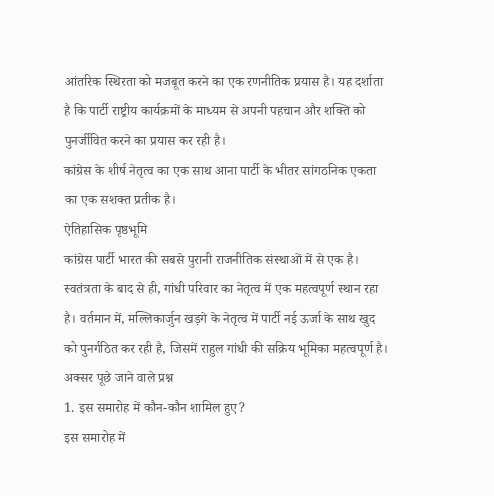आंतरिक स्थिरता को मजबूत करने का एक रणनीतिक प्रयास है। यह दर्शाता है कि पार्टी राष्ट्रीय कार्यक्रमों के माध्यम से अपनी पहचान और शक्ति को पुनर्जीवित करने का प्रयास कर रही है।
कांग्रेस के शीर्ष नेतृत्व का एक साथ आना पार्टी के भीतर सांगठनिक एकता का एक सशक्त प्रतीक है।
ऐतिहासिक पृष्ठभूमि
कांग्रेस पार्टी भारत की सबसे पुरानी राजनीतिक संस्थाओं में से एक है। स्वतंत्रता के बाद से ही, गांधी परिवार का नेतृत्व में एक महत्वपूर्ण स्थान रहा है। वर्तमान में, मल्लिकार्जुन खड़गे के नेतृत्व में पार्टी नई ऊर्जा के साथ खुद को पुनर्गठित कर रही है, जिसमें राहुल गांधी की सक्रिय भूमिका महत्वपूर्ण है।
अक्सर पूछे जाने वाले प्रश्न
1. इस समारोह में कौन-कौन शामिल हुए?
इस समारोह में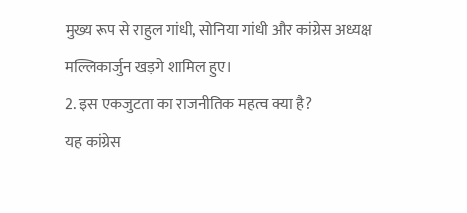मुख्य रूप से राहुल गांधी, सोनिया गांधी और कांग्रेस अध्यक्ष मल्लिकार्जुन खड़गे शामिल हुए।
2. इस एकजुटता का राजनीतिक महत्व क्या है?
यह कांग्रेस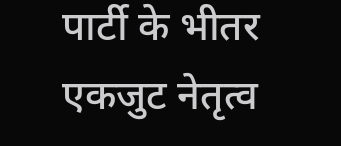पार्टी के भीतर एकजुट नेतृत्व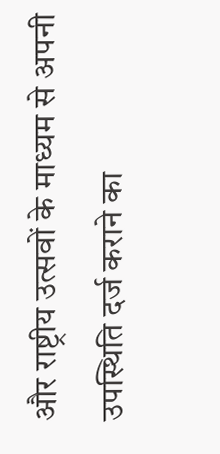और राष्ट्रीय उत्सवों के माध्यम से अपनी उपस्थिति दर्ज कराने का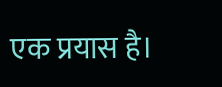एक प्रयास है।